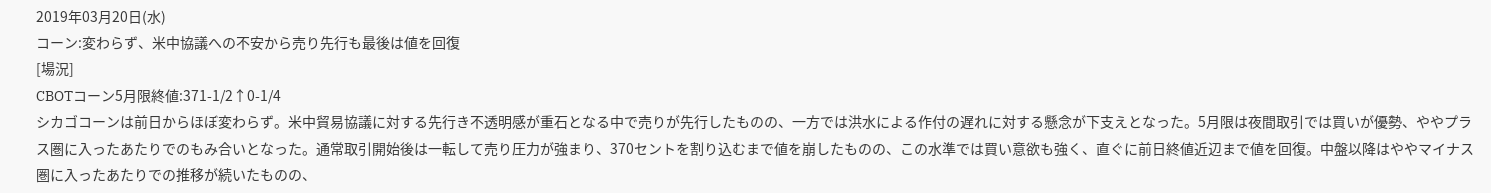2019年03月20日(水)
コーン:変わらず、米中協議への不安から売り先行も最後は値を回復
[場況]
CBOTコーン5月限終値:371-1/2↑0-1/4
シカゴコーンは前日からほぼ変わらず。米中貿易協議に対する先行き不透明感が重石となる中で売りが先行したものの、一方では洪水による作付の遅れに対する懸念が下支えとなった。5月限は夜間取引では買いが優勢、ややプラス圏に入ったあたりでのもみ合いとなった。通常取引開始後は一転して売り圧力が強まり、370セントを割り込むまで値を崩したものの、この水準では買い意欲も強く、直ぐに前日終値近辺まで値を回復。中盤以降はややマイナス圏に入ったあたりでの推移が続いたものの、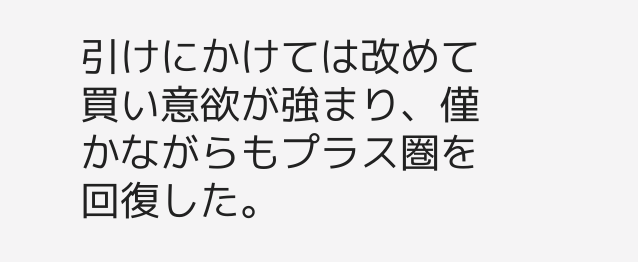引けにかけては改めて買い意欲が強まり、僅かながらもプラス圏を回復した。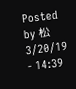Posted by 松 3/20/19 - 14:39